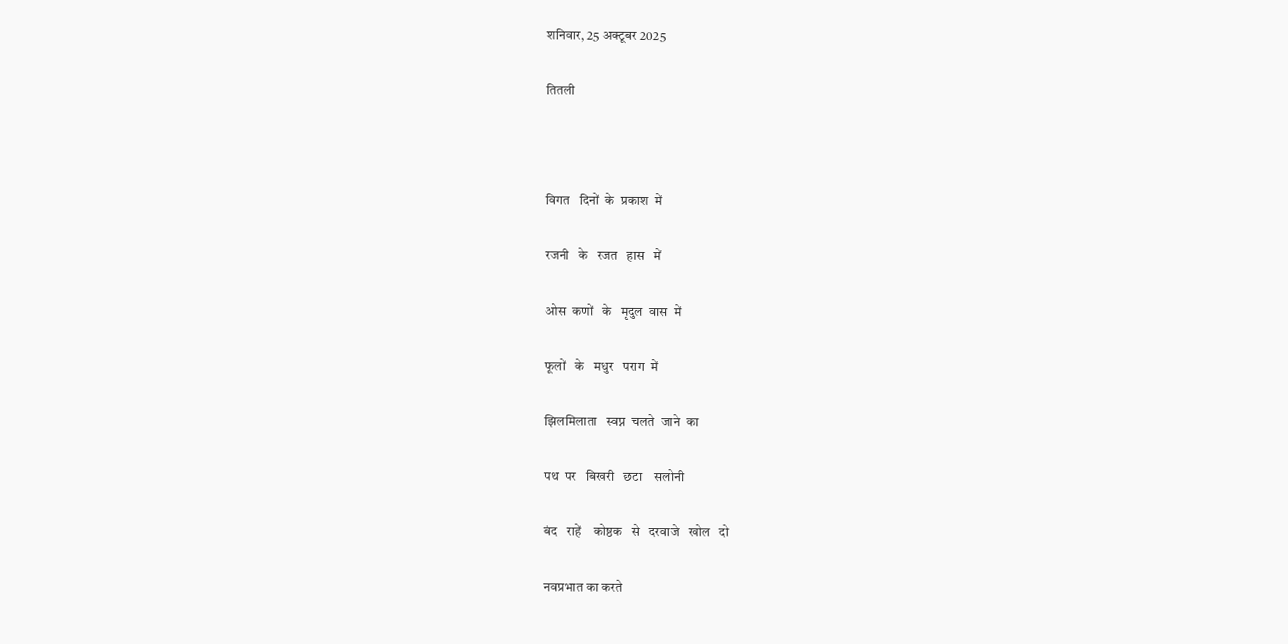शनिवार, 25 अक्टूबर 2025

तितली



विगत   दिनों  के  प्रकाश  में

रजनी   के   रजत   हास   में

ओस  कणों   के   मृदुल  वास  में

फूलों   के   मधुर   पराग  में

झिलमिलाता   स्वप्न  चलते  जाने  का

पथ  पर   बिखरी   छटा    सलोनी

बंद   राहें    कोष्ठक   से   दरवाजे   खोल   दो

नवप्रभात का करते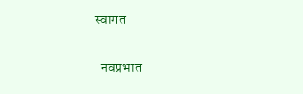स्वागत

  नवप्रभात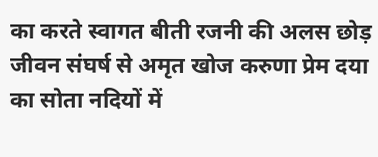का करते स्वागत बीती रजनी की अलस छोड़ जीवन संघर्ष से अमृत खोज करुणा प्रेम दया का सोता नदियों में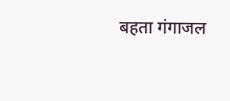बहता गंगाजल